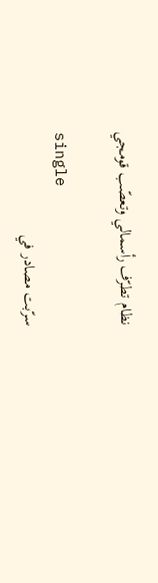نظام تطرّف رأسمالي وتعصّب قومجي

single
سرّبت مصادر في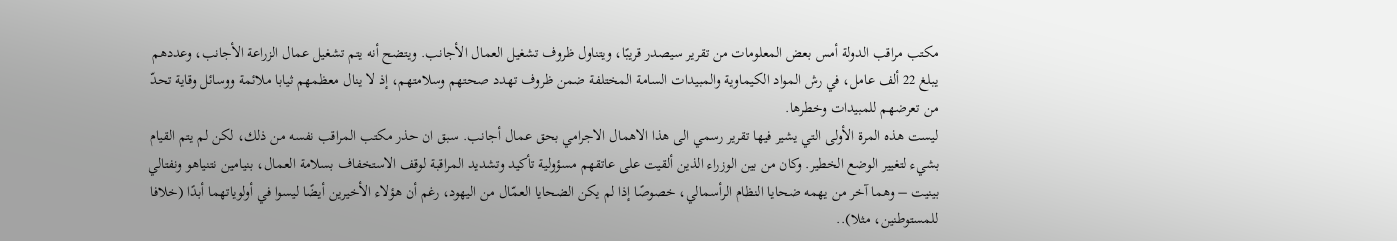مكتب مراقب الدولة أمس بعض المعلومات من تقرير سيصدر قريبًا، ويتناول ظروف تشغيل العمال الأجانب. ويتضح أنه يتم تشغيل عمال الزراعة الأجانب، وعددهم يبلغ 22 ألف عامل، في رش المواد الكيماوية والمبيدات السامة المختلفة ضمن ظروف تهدد صحتهم وسلامتهم، إذ لا ينال معظمهم ثيابا ملائمة ووسائل وقاية تحدّ من تعرضهم للمبيدات وخطرها.
ليست هذه المرة الأولى التي يشير فيها تقرير رسمي الى هذا الاهمال الاجرامي بحق عمال أجانب. سبق ان حذر مكتب المراقب نفسه من ذلك، لكن لم يتم القيام بشيء لتغيير الوضع الخطير. وكان من بين الوزراء الذين ألقيت على عاتقهم مسؤولية تأكيد وتشديد المراقبة لوقف الاستخفاف بسلامة العمال، بنيامين نتنياهو ونفتالي بينيت – وهما آخر من يهمه ضحايا النظام الرأسمالي، خصوصًا إذا لم يكن الضحايا العمّال من اليهود، رغم أن هؤلاء الأخيرين أيضًا ليسوا في أولوياتهما أبدًا (خلافا للمستوطنين، مثلا)..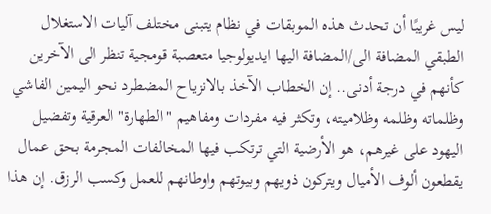ليس غريبًا أن تحدث هذه الموبقات في نظام يتبنى مختلف آليات الاستغلال الطبقي المضافة الى/المضافة اليها ايديولوجيا متعصبة قومجية تنظر الى الآخرين كأنهم في درجة أدنى.. إن الخطاب الآخذ بالانزياح المضطرد نحو اليمين الفاشي وظلماته وظلمه وظلاميته، وتكثر فيه مفردات ومفاهيم "الطهارة" العرقية وتفضيل اليهود على غيرهم، هو الأرضية التي ترتكب فيها المخالفات المجرمة بحق عمال يقطعون ألوف الأميال ويتركون ذويهم وبيوتهم واوطانهم للعمل وكسب الرزق. إن هذا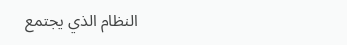النظام الذي يجتمع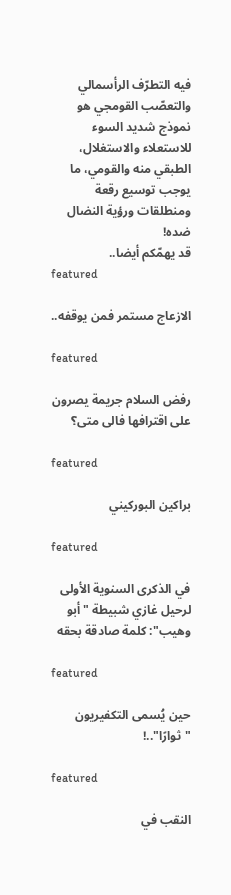فيه التطرّف الرأسمالي والتعصّب القومجي هو نموذج شديد السوء للاستعلاء والاستغلال، الطبقي منه والقومي، ما يوجب توسيع رقعة ومنطلقات ورؤية النضال ضده!
قد يهمّكم أيضا..
featured

الازعاج مستمر فمن يوقفه..

featured

رفض السلام جريمة يصرون على اقترافها فالى متى؟

featured

براكين البوركيني

featured

في الذكرى السنوية الأولى لرحيل غازي شبيطة "أبو وهيب": كلمة صادقة بحقه

featured

حين يُسمى التكفيريون "ثوارًا"..!

featured

النقب في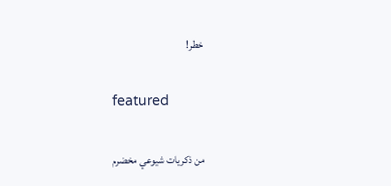خطر!

featured

من ذكريات شيوعي مخضرم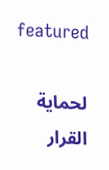featured

لحماية القرار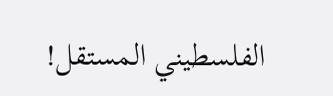الفلسطيني المستقل!